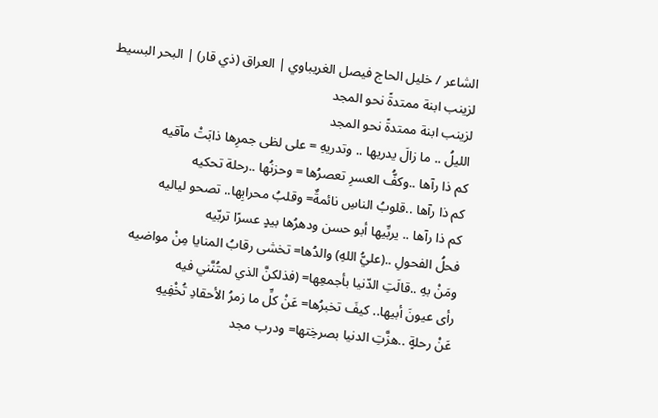الشاعر / خليل الحاج فيصل الغريباوي | العراق (ذي قار) | البحر البسيط
لزينب ابنة ممتدةً نحو المجد
لزينب ابنة ممتدةً نحو المجد
الليلُ .. ما زالَ يدريها .. وتدريهِ = على لظى جمرِها ذابَتْ مآقيه
كم ذا رآها ..وكفُّ العسرِ تعصرُها = وحزنُها ..رحلة تحكيه
كم ذا رآها ..قلوبُ الناسِ نائمةٌ= وقلبُ محرابِها.. تصحو لياليه
كم ذا رآها .. يربِّيها أبو حسن ودهرُها بيدٍ عسرًا تربّيه
فحلُ الفحولِ ..(عليُّ اللهِ) والدُها= تخشى رقابُ المنايا مِنْ مواضيه
ومَنْ بهِ ..قالَتِ الدّنيا بأجمعِها= (فذلكنَّ الذي لمتُنَّني فيه
رأى عيونَ أبيها.. كيفَ تخبرُها= عَنْ كلِّ ما زمرُ الأحقادِ تُخْفِيهِ
عَنْ رحلةٍ ..هزَّتِ الدنيا بصرخِتها= ودرب مجد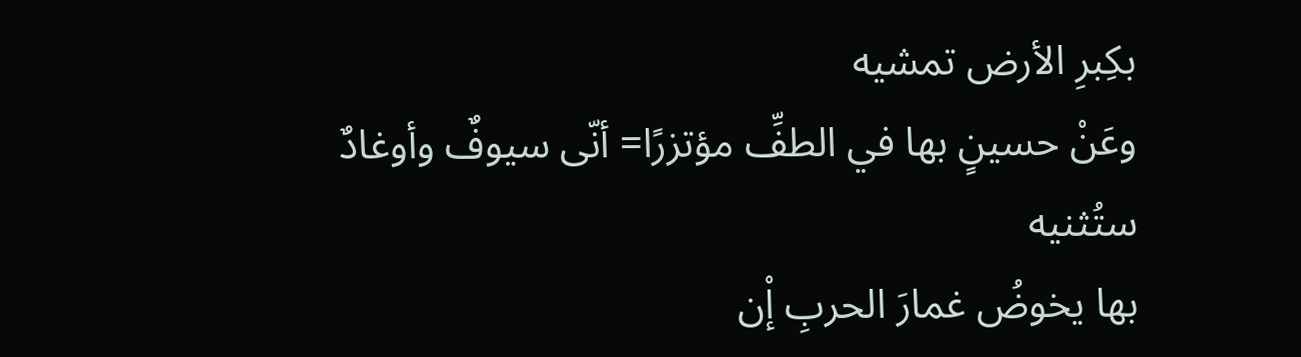بكِبرِ الأرض تمشيه
وعَنْ حسينٍ بها في الطفِّ مؤتزرًا= أنّى سيوفٌ وأوغادٌ ستُثنيه
بها يخوضُ غمارَ الحربِ إْن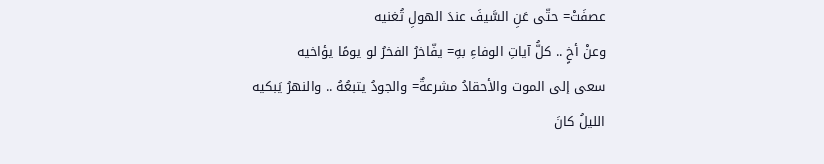عصفَتْ= حتّى عَنِ السَّيفَ عندَ الهولِ تُغنيه
وعنْ أخٍ .. كلُّ آياتِ الوفاءِ بهِ= يفّاخرُ الفخرُ لو يومًا يؤاخيه
سعى إلى الموت والأحقادُ مشرعةٌ= والجودُ يتبعُهُ .. والنهرُ يَبكيه
الليلُ كانَ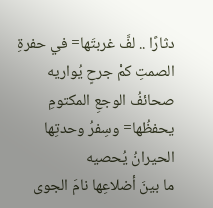دثارًا .. لفَّ غربتَها= في حفرةِ الصمتِ كمْ جرحٍ يُواريه
صحائفُ الوجعِ المكتومِ يحفظُها= وسِفرُ وحدتِها الحيرانُ يُحصيه
ما بينَ أضلاعِها نامَ الجوى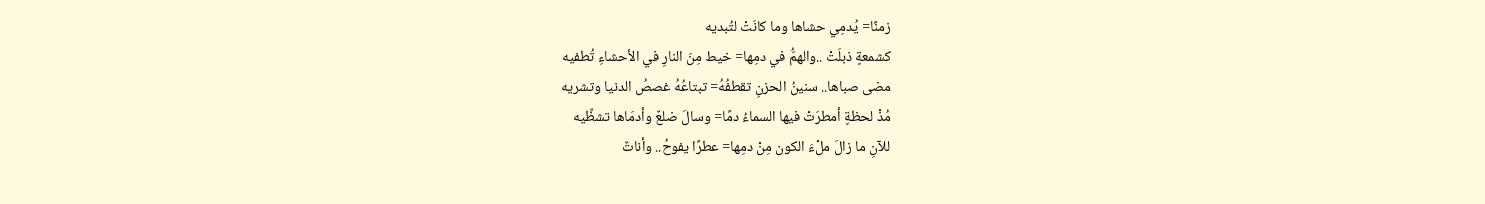زمنًا= يُدمِي حشاها وما كانَتْ لتُبديه
كشمعةٍ ذبلَتْ ..والهمُّ في دمِها= خيط مِنَ النارِ في الأحشاءِ تُطفيه
مضى صباها.. سنينُ الحزنِ تقطفُهُ= تبتاعُهُ غصصُ الدنيا وتشريه
مُذْ لحظةٍ أمطرَتْ فيها السماءُ دمًا= وسالَ ضلعٌ وأدمَاها تشظِّيه
للآنِ ما زالَ ملْءَ الكون مِنْ دمِها= عطرًا يفوحُ.. وأناتٌ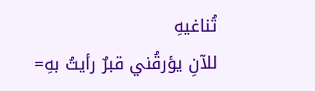تُناغيهِ
للآنِ يؤرقُني قبرٌ رأيتُ بهِ=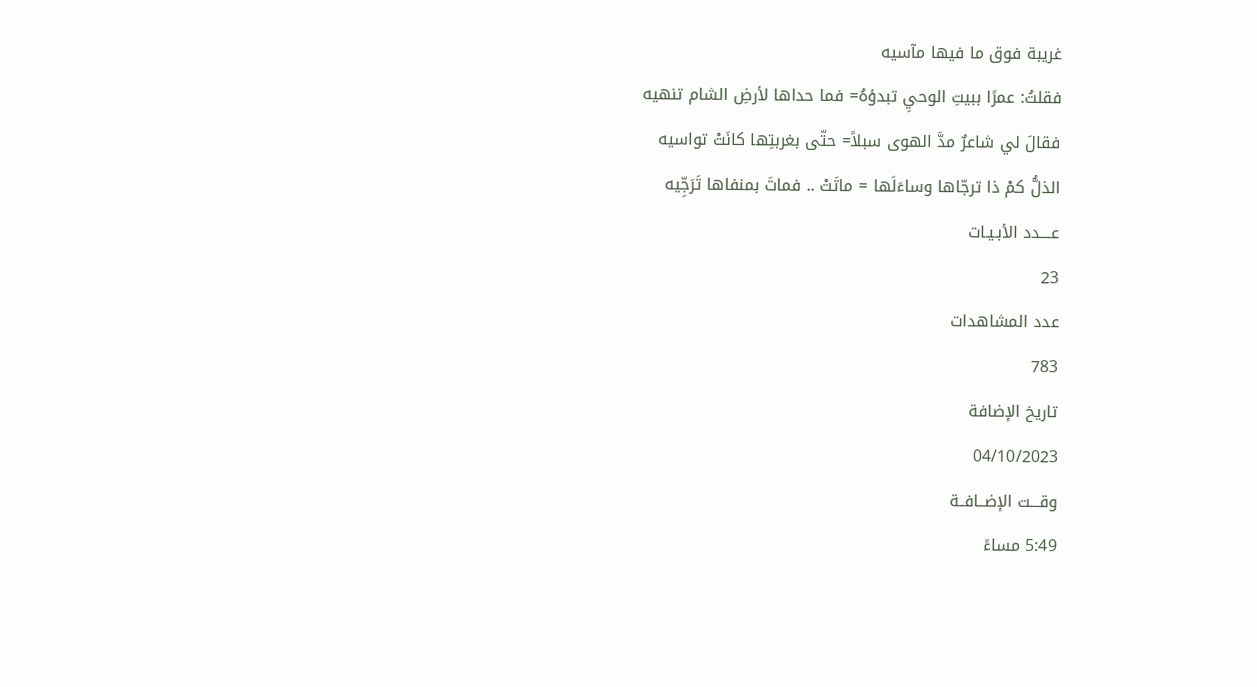غريبة فوق ما فيها مآسيه
فقلتُ: عمرًا ببيتِ الوحيِ تبدؤهُ= فما حداها لأرضِ الشام تنهيه
فقالَ لي شاعرٌ مدَّ الهوى سبلاً= حتّى بغربتِها كانَتْ تواسيه
الذلُّ كمْ ذا ترجّاها وساءَلَها = ماتَتْ .. فماتَ بمنفاها تَرَجِّيه
عــــدد الأبـيـات
23
عدد المشاهدات
783
تاريخ الإضافة
04/10/2023
وقـــت الإضــافــة
5:49 مساءً